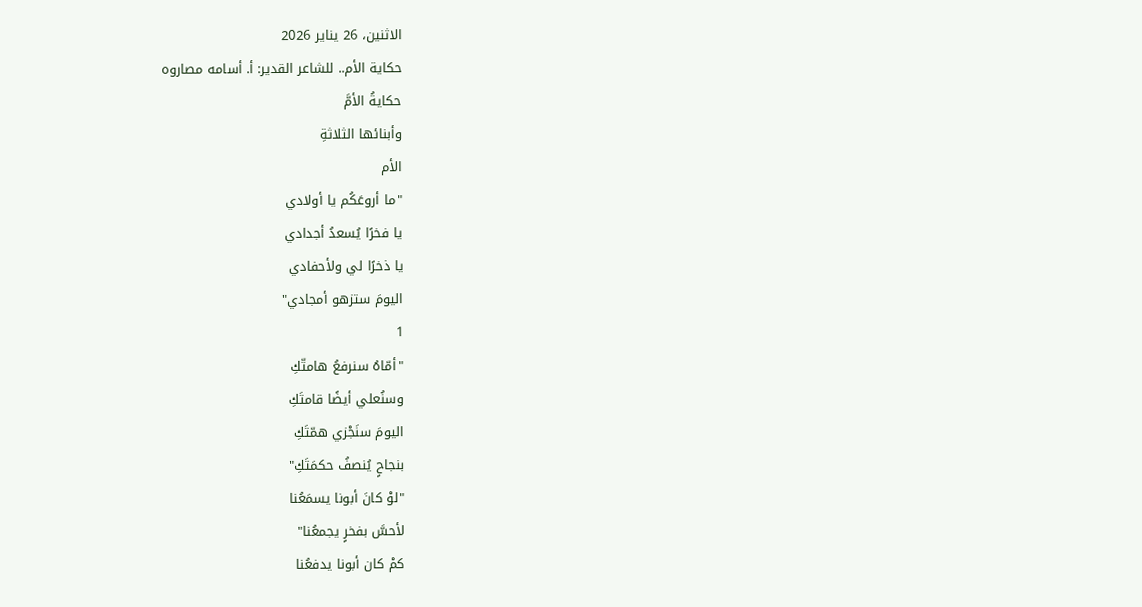الاثنين، 26 يناير 2026
حكاية الأم.. للشاعر القدير: أ. أسامه مصاروه
حكايةُ الأمَّ
وأبنائها الثلاثةِ
الأم
"ما أروعَكُم يا أولادي
يا فخرًا يُسعدُ أجدادي
يا ذخرًا لي ولأحفادي
اليومَ ستزهو أمجادي"
1
"أمّاهُ سنرفعُ هامتّكِ
وسنُعلي أيضًا قامتَكِ
اليومَ سنَجْزي همّتَكِ
بنجاحٍ يُنصفُ حكمَتَكِ"
"لوْ كانَ أبونا يسمَعُنا
لأحسَّ بفخرٍ يجمعُنا"
كمْ كان أبونا يدفعُنا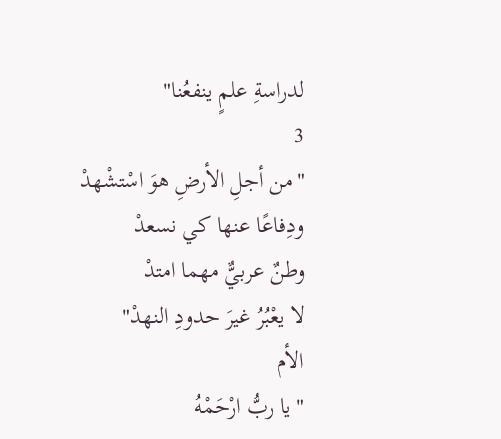لدراسةِ علمٍ ينفعُنا"
3
"من أجلِ الأرضِ هوَ اسْتشْهدْ
ودِفاعًا عنها كي نسعدْ
وطنٌ عربيٌّ مهما امتدْ
لا يعْبُرُ غيرَ حدودِ النهدْ"
الأم
"يا ربُّ ارْحَمْهُ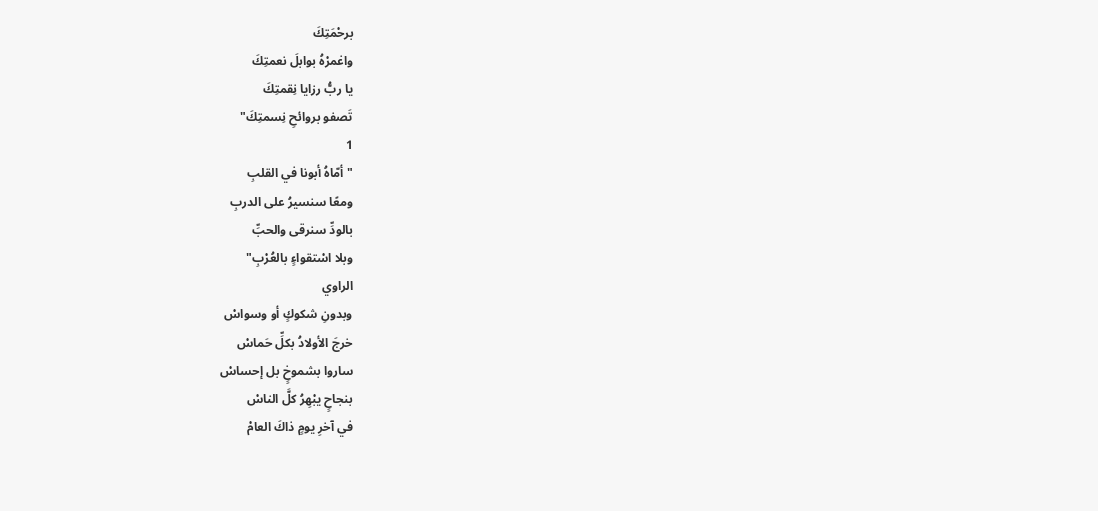برحْمَتِكَ
واغمرْهُ بوابلَ نعمتِكَ
يا ربُّ رزايا نِقمتِكَ
تَصفو بروائحِ نِسمتِكَ"
1
"أمّاهُ أبونا في القلبِ
ومعًا سنسيرُ على الدربِ
بالودِّ سنرقى والحبِّ
وبلا اسْتقواءٍ بالعُرْبِ"
الراوي
وبدونِ شكوكٍ أو وسواسْ
خرجَ الأولادُ بكلِّ حَماسْ
ساروا بشموخٍ بل إحساسْ
بنجاحٍ يبْهِرُ كلَّ الناسْ
في آخرِ يومٍ ذاكَ العامْ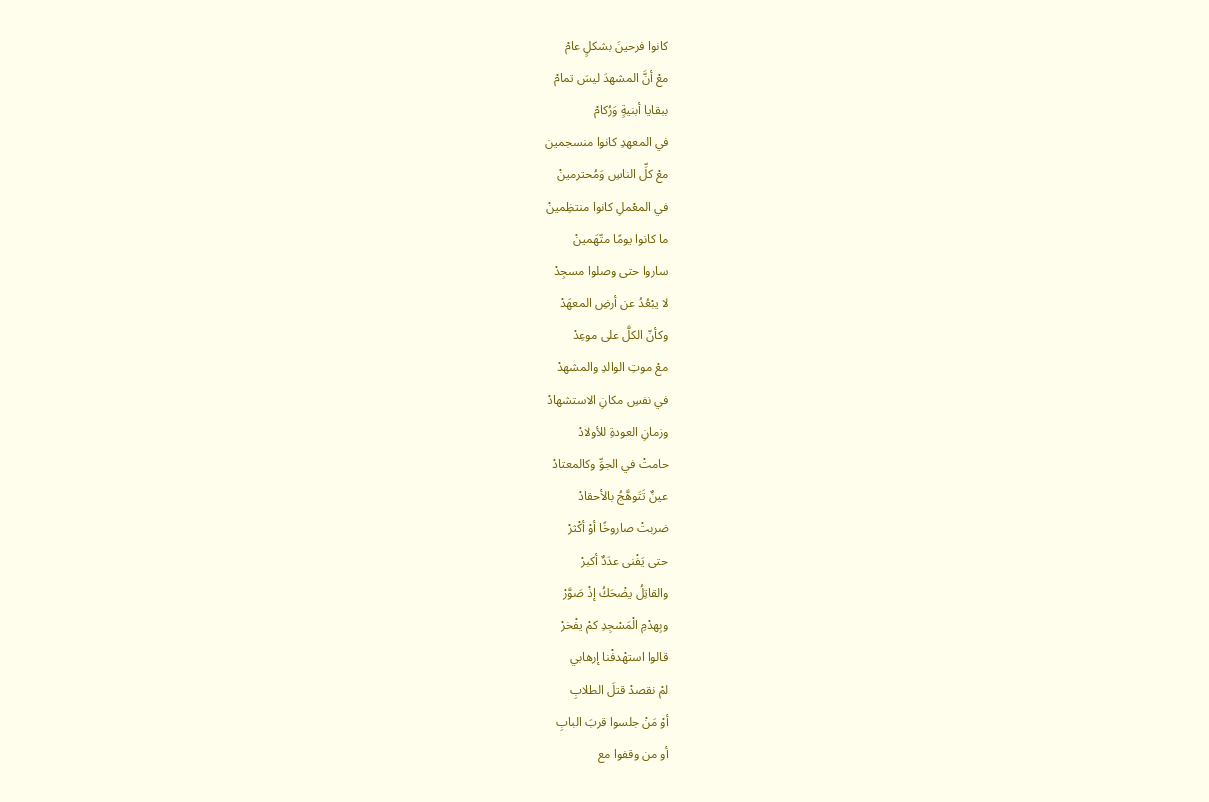كانوا فرحينَ بشكلٍ عامْ
معْ أنَّ المشهدَ ليسَ تمامْ
ببقايا أبنيةٍ وَرُكامْ
في المعهدِ كانوا منسجمين
معْ كلِّ الناسِ وَمُحترمينْ
في المعْملِ كانوا منتظِمينْ
ما كانوا يومًا متّهَمينْ
ساروا حتى وصلوا مسجِدْ
لا يبْعُدُ عن أرضِ المعهَدْ
وكأنّ الكلَّ على موعِدْ
معْ موتِ الوالدِ والمشهدْ
في نفسِ مكانِ الاستشهادْ
وزمانِ العودةِ للأولادْ
حامتْ في الجوِّ وكالمعتادْ
عينٌ تَتَوهَّجُ بالأحقادْ
ضربتْ صاروخًا أوْ أكْثرْ
حتى يَفْنى عدَدٌ أكبرْ
والقاتِلُ يضْحَكُ إذْ صَوَّرْ
وبِهدْمِ الْمَسْجِدِ كمْ يفْخرْ
قالوا استهْدفْنا إرهابي
لمْ نقصدْ قتلَ الطلابِ
أوْ مَنْ جلسوا قربَ البابِ
أو من وقفوا مع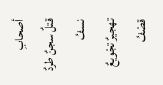أصحابِ
قتلٌ سجنٌ طردٌ نسفُ
تهجيرٌ تجْويعٌ قصْفُ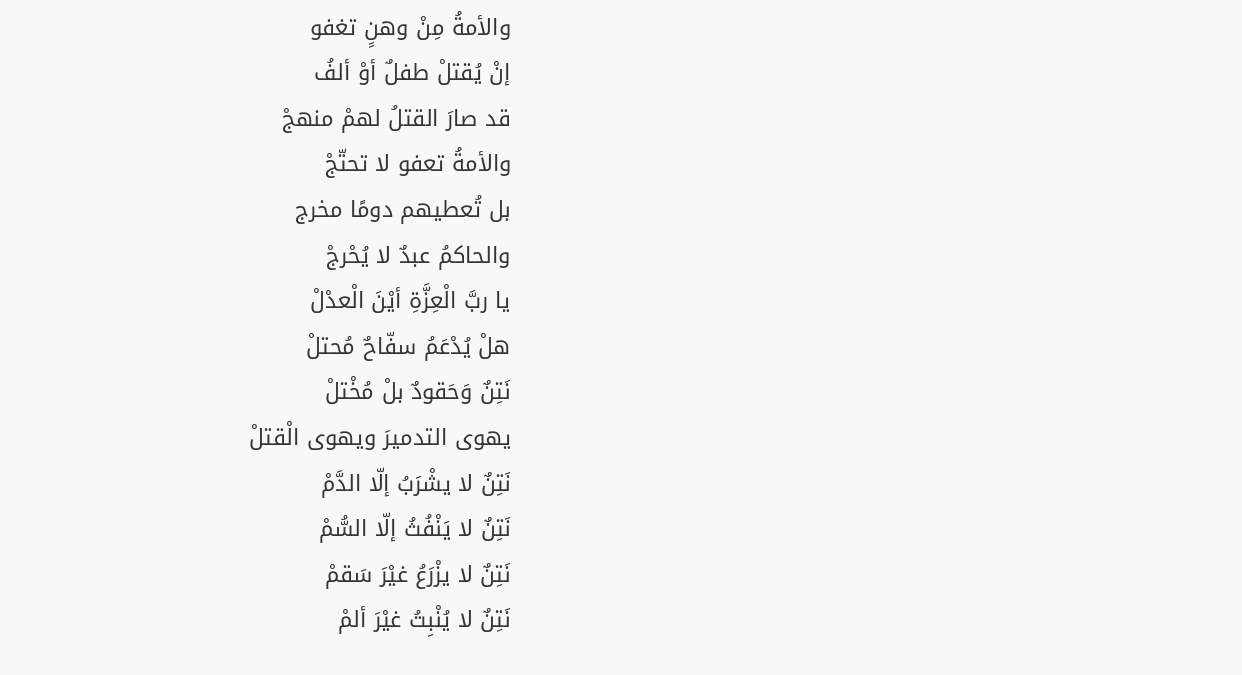والأمةُ مِنْ وهنٍ تغفو
إنْ يُقتلْ طفلٌ أوْ ألفُ
قد صارَ القتلُ لهمْ منهجْ
والأمةُ تعفو لا تحتّجْ
بل تُعطيهم دومًا مخرج
والحاكمُ عبدٌ لا يُحْرجْ
يا ربَّ الْعِزَّةِ أيْنَ الْعدْلْ
هلْ يُدْعَمُ سفّاحٌ مُحتلْ
نَتِنٌ وَحَقودٌ بلْ مُخْتلْ
يهوى التدميرَ ويهوى الْقتلْ
نَتِنٌ لا يشْرَبُ إلّا الدَّمْ
نَتِنٌ لا يَنْفُثُ إلّا السُّمْ
نَتِنٌ لا يزْرَعُ غيْرَ سَقمْ
نَتِنٌ لا يُنْبِتُ غيْرَ ألمْ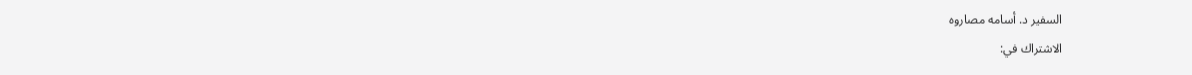السفير د. أسامه مصاروه
الاشتراك في: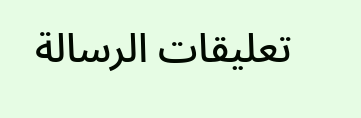تعليقات الرسالة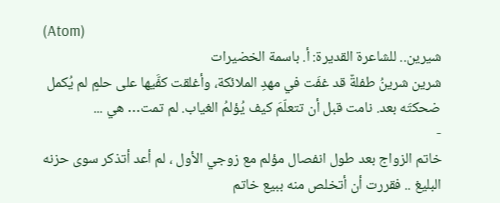(Atom)
شيرين.. للشاعرة القديرة: أ. باسمة الخضيرات
شرين شرينُ طفلةٌ قد غفَت في مهدِ الملائكة، وأغلقت كفَّيها على حلمٍ لم يُكمل ضحكتَه بعد. نامت قبل أن تتعلّمَ كيف يُؤلمُ الغياب. لم تمت… هي ...
-
خاتم الزواج بعد طول انفصال مؤلم مع زوجي الأول ، لم أعد أتذكر سوى حزنه البليغ .. فقررت أن أتخلص منه ببيع خاتم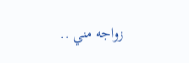زواجه مني ..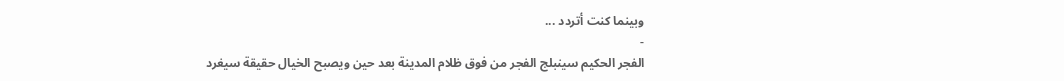وبينما كنت أتردد ...
-
الفجر الحكيم سينبلج الفجر من فوق ظلام المدينة بعد حين ويصبح الخيال حقيقة سيغرد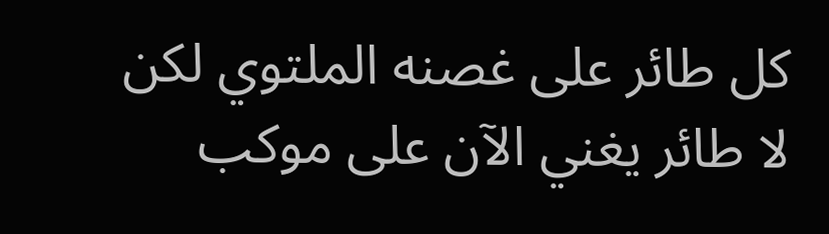كل طائر على غصنه الملتوي لكن لا طائر يغني الآن على موكب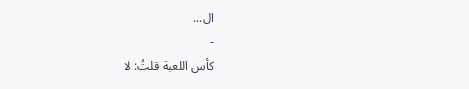ال...
-
كأس اللعبة قلتُ: لا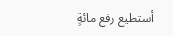أستطيع رفع مائةٍ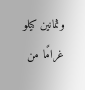وثمانين كيلو غرامًا من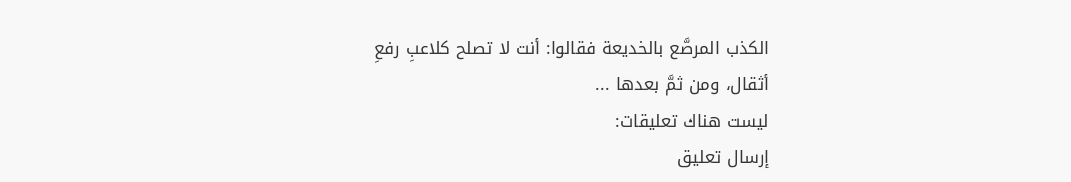الكذب المرصَّع بالخديعة فقالوا: أنت لا تصلح كلاعبِ رفعِ أثقال، ومن ثمَّ بعدها ...
ليست هناك تعليقات:
إرسال تعليق